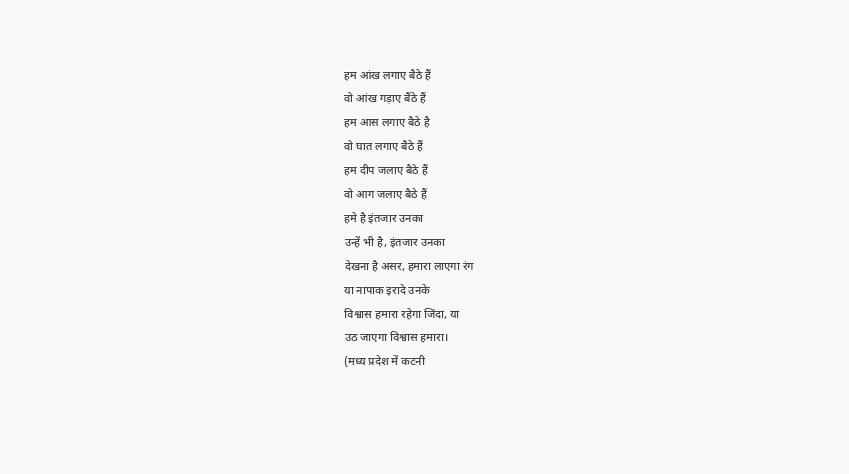हम आंख लगाए बैठे हैं
वो आंख गड़ाए बैंठे हैं
हम आस लगाए बैठे है
वो घात लगाए बैठे हैं
हम दीप जलाए बैठे हैं
वो आग जलाए बैठे हैं
हमे है इंतजार उनका
उन्हें भी है, इंतजार उनका
देखना है असर, हमारा लाएगा रंग
या नापाक इरादे उनके
विश्वास हमारा रहेगा जिंदा, या
उठ जाएगा विश्वास हमारा।
(मध्य प्रदेश में कटनी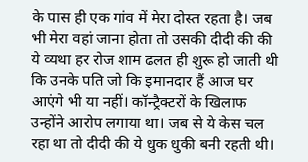के पास ही एक गांव में मेरा दोस्त रहता है। जब भी मेरा वहां जाना होता तो उसकी दीदी की की ये व्यथा हर रोज शाम ढलत ही शुरू हो जाती थी कि उनके पति जो कि इमानदार हैं आज घर आएंगे भी या नहीं। कॉन्ट्रैक्टरों के खिलाफ उन्होंने आरोप लगाया था। जब से ये केस चल रहा था तो दीदी की ये धुक धुकी बनी रहती थी।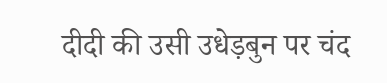दीदी की उसी उधेड़बुन पर चंद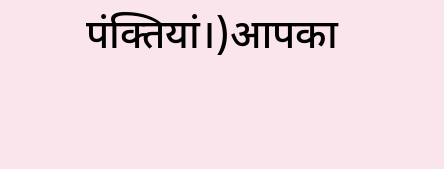पंक्तियां।)आपका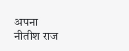अपना
नीतीश राज